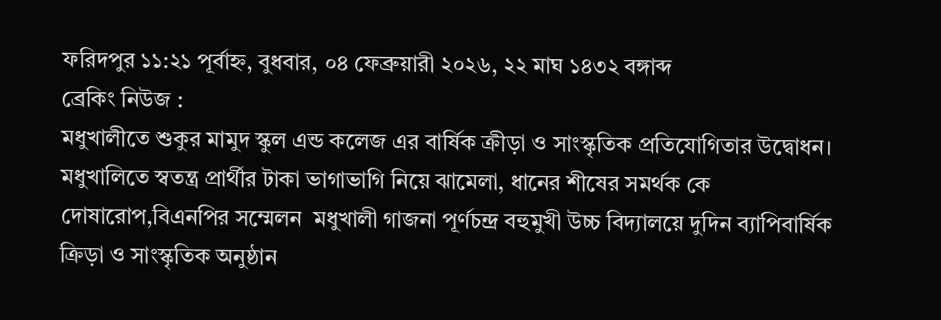ফরিদপুর ১১:২১ পূর্বাহ্ন, বুধবার, ০৪ ফেব্রুয়ারী ২০২৬, ২২ মাঘ ১৪৩২ বঙ্গাব্দ
ব্রেকিং নিউজ :
মধুখালীতে শুকুর মামুদ স্কুল এন্ড কলেজ এর বার্ষিক ক্রীড়া ও সাংস্কৃতিক প্রতিযোগিতার উদ্বোধন।  মধুখালিতে স্বতন্ত্র প্রার্থীর টাকা ভাগাভাগি নিয়ে ঝামেলা, ধানের শীষের সমর্থক কে দোষারোপ,বিএনপির সম্মেলন  মধুখালী গাজনা পূর্ণচন্দ্র বহুমুখী উচ্চ বিদ্যালয়ে দুদিন ব্যাপিবার্ষিক ক্রিড়া ও সাংস্কৃতিক অনুষ্ঠান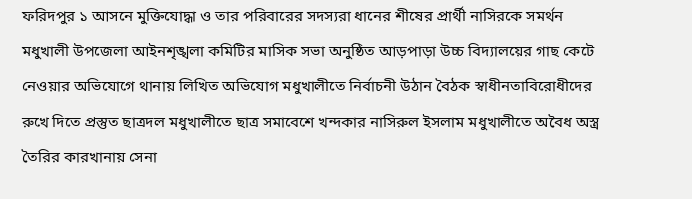ফরিদপুর ১ আসনে মুক্তিযোদ্ধা ও তার পরিবারের সদস্যরা ধানের শীষের প্রার্থী নাসিরকে সমর্থন মধুখালী উপজেলা আইনশৃঙ্খলা কমিটির মাসিক সভা অনুষ্ঠিত আড়পাড়া উচ্চ বিদ্যালয়ের গাছ কেটে নেওয়ার অভিযোগে থানায় লিখিত অভিযোগ মধুখালীতে নির্বাচনী উঠান বৈঠক স্বাধীনতাবিরোধীদের রুখে দিতে প্রস্তুত ছাত্রদল মধুখালীতে ছাত্র সমাবেশে খন্দকার নাসিরুল ইসলাম মধুখালীতে অবৈধ অস্ত্র তৈরির কারখানায় সেনা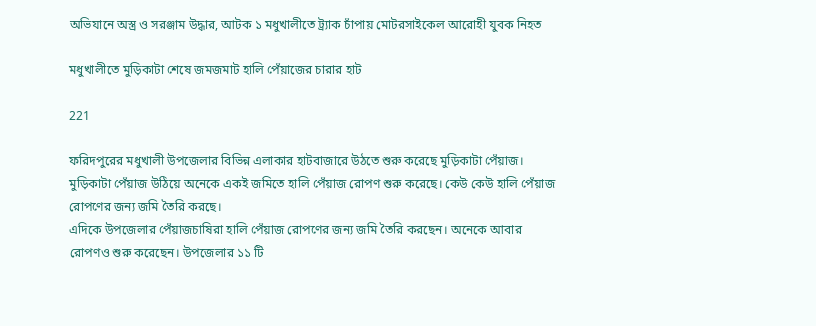অভিযানে অস্ত্র ও সরঞ্জাম উদ্ধার, আটক ১ মধুখালীতে ট্র্যাক চাঁপায় মোটরসাইকেল আরোহী যুবক নিহত

মধুখালীতে মুড়িকাটা শেষে জমজমাট হালি পেঁয়াজের চারার হাট

221

ফরিদপুরের মধুখালী উপজেলার বিভিন্ন এলাকার হাটবাজারে উঠতে শুরু করেছে মুড়িকাটা পেঁয়াজ। মুড়িকাটা পেঁয়াজ উঠিয়ে অনেকে একই জমিতে হালি পেঁয়াজ রোপণ শুরু করেছে। কেউ কেউ হালি পেঁয়াজ রোপণের জন্য জমি তৈরি করছে।
এদিকে উপজেলার পেঁয়াজচাষিরা হালি পেঁয়াজ রোপণের জন্য জমি তৈরি করছেন। অনেকে আবার রোপণও শুরু করেছেন। উপজেলার ১১ টি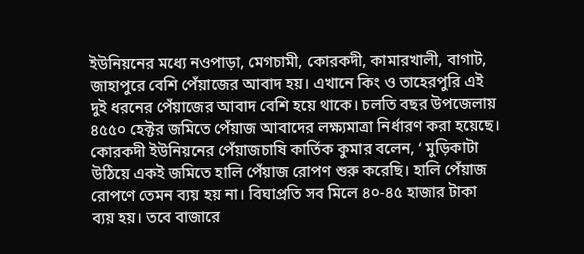ইউনিয়নের মধ্যে নওপাড়া, মেগচামী, কোরকদী, কামারখালী, বাগাট, জাহাপুরে বেশি পেঁয়াজের আবাদ হয়। এখানে কিং ও তাহেরপুরি এই দুই ধরনের পেঁয়াজের আবাদ বেশি হয়ে থাকে। চলতি বছর উপজেলায় ৪৫৫০ হেক্টর জমিতে পেঁয়াজ আবাদের লক্ষ্যমাত্রা নির্ধারণ করা হয়েছে। কোরকদী ইউনিয়নের পেঁয়াজচাষি কার্তিক কুমার বলেন, ‘ মুড়িকাটা উঠিয়ে একই জমিতে হালি পেঁয়াজ রোপণ শুরু করেছি। হালি পেঁয়াজ রোপণে তেমন ব্যয় হয় না। বিঘাপ্রতি সব মিলে ৪০-৪৫ হাজার টাকা ব্যয় হয়। তবে বাজারে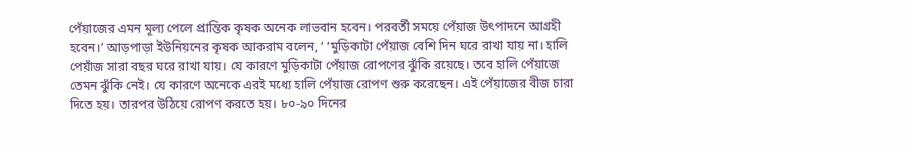পেঁয়াজের এমন মূল্য পেলে প্রান্তিক কৃষক অনেক লাভবান হবেন। পরবর্তী সময়ে পেঁয়াজ উৎপাদনে আগ্রহী হবেন।’ আড়পাড়া ইউনিয়নের কৃষক আকরাম বলেন, ‘ ‘মুড়িকাটা পেঁয়াজ বেশি দিন ঘরে রাখা যায় না। হালি পেয়াঁজ সারা বছর ঘরে রাখা যায়। যে কারণে মুড়িকাটা পেঁয়াজ রোপণের ঝুঁকি রয়েছে। তবে হালি পেঁয়াজে তেমন ঝুঁকি নেই। যে কারণে অনেকে এরই মধ্যে হালি পেঁয়াজ রোপণ শুরু করেছেন। এই পেঁয়াজের বীজ চারা দিতে হয়। তারপর উঠিয়ে রোপণ করতে হয়। ৮০-৯০ দিনের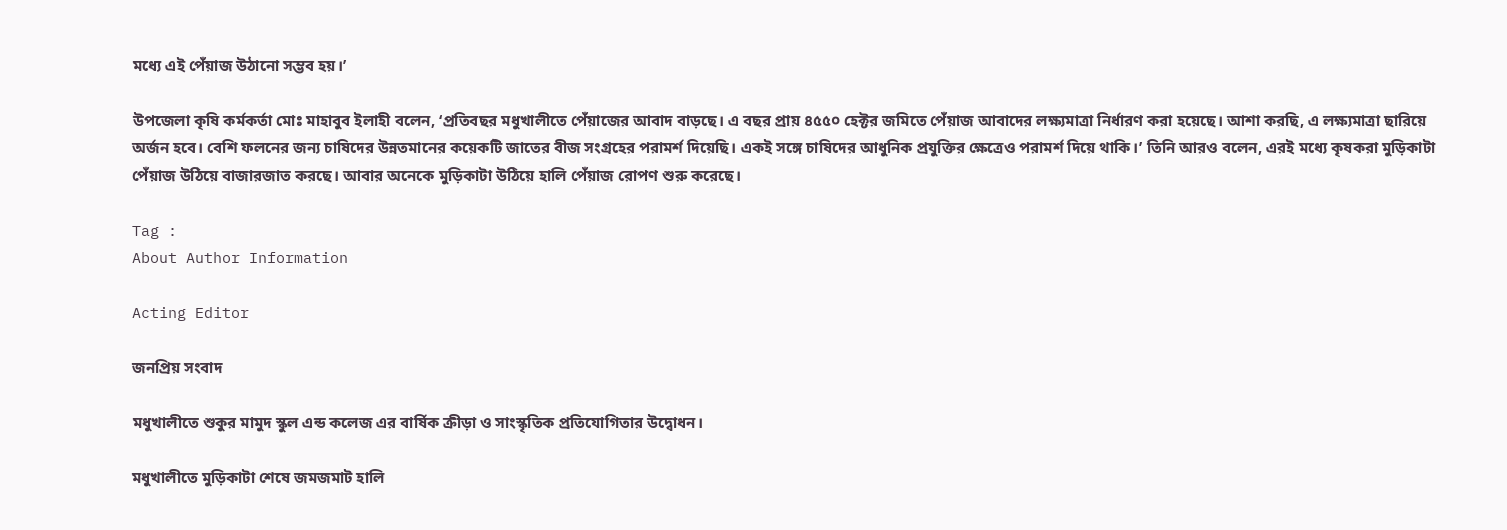মধ্যে এই পেঁয়াজ উঠানো সম্ভব হয়।’

উপজেলা কৃষি কর্মকর্তা মোঃ মাহাবুব ইলাহী বলেন, ‘প্রতিবছর মধুখালীতে পেঁয়াজের আবাদ বাড়ছে। এ বছর প্রায় ৪৫৫০ হেক্টর জমিতে পেঁয়াজ আবাদের লক্ষ্যমাত্রা নির্ধারণ করা হয়েছে। আশা করছি, এ লক্ষ্যমাত্রা ছারিয়ে অর্জন হবে। বেশি ফলনের জন্য চাষিদের উন্নতমানের কয়েকটি জাতের বীজ সংগ্রহের পরামর্শ দিয়েছি। একই সঙ্গে চাষিদের আধুনিক প্রযুক্তির ক্ষেত্রেও পরামর্শ দিয়ে থাকি।’ তিনি আরও বলেন, এরই মধ্যে কৃষকরা মুড়িকাটা পেঁয়াজ উঠিয়ে বাজারজাত করছে। আবার অনেকে মুড়িকাটা উঠিয়ে হালি পেঁয়াজ রোপণ শুরু করেছে।

Tag :
About Author Information

Acting Editor

জনপ্রিয় সংবাদ

মধুখালীতে শুকুর মামুদ স্কুল এন্ড কলেজ এর বার্ষিক ক্রীড়া ও সাংস্কৃতিক প্রতিযোগিতার উদ্বোধন।

মধুখালীতে মুড়িকাটা শেষে জমজমাট হালি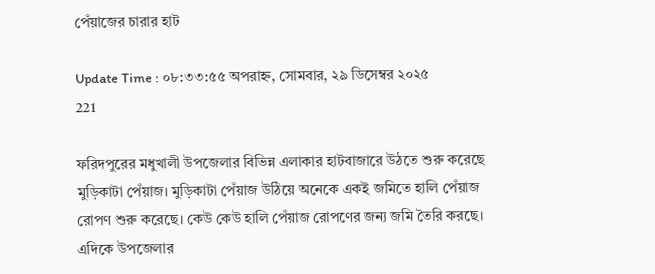পেঁয়াজের চারার হাট

Update Time : ০৮:৩৩:৫৫ অপরাহ্ন, সোমবার, ২৯ ডিসেম্বর ২০২৫
221

ফরিদপুরের মধুখালী উপজেলার বিভিন্ন এলাকার হাটবাজারে উঠতে শুরু করেছে মুড়িকাটা পেঁয়াজ। মুড়িকাটা পেঁয়াজ উঠিয়ে অনেকে একই জমিতে হালি পেঁয়াজ রোপণ শুরু করেছে। কেউ কেউ হালি পেঁয়াজ রোপণের জন্য জমি তৈরি করছে।
এদিকে উপজেলার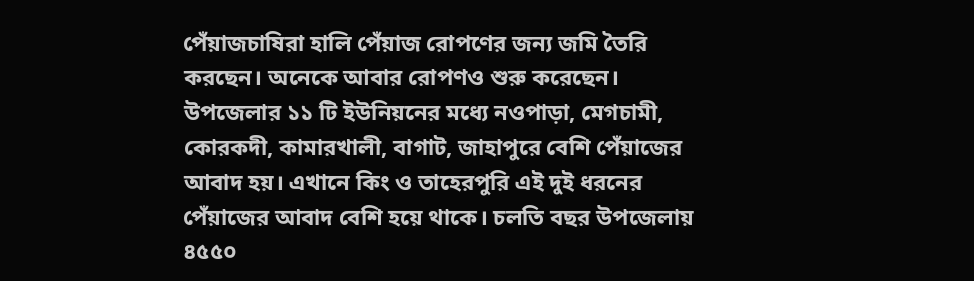পেঁয়াজচাষিরা হালি পেঁয়াজ রোপণের জন্য জমি তৈরি করছেন। অনেকে আবার রোপণও শুরু করেছেন। উপজেলার ১১ টি ইউনিয়নের মধ্যে নওপাড়া, মেগচামী, কোরকদী, কামারখালী, বাগাট, জাহাপুরে বেশি পেঁয়াজের আবাদ হয়। এখানে কিং ও তাহেরপুরি এই দুই ধরনের পেঁয়াজের আবাদ বেশি হয়ে থাকে। চলতি বছর উপজেলায় ৪৫৫০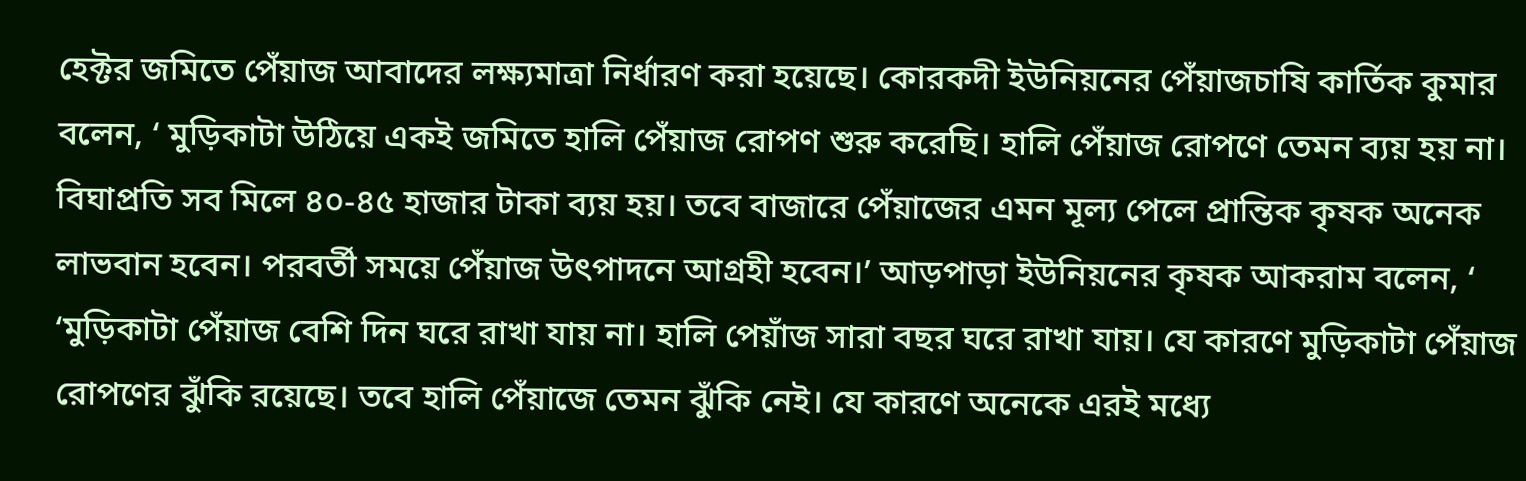হেক্টর জমিতে পেঁয়াজ আবাদের লক্ষ্যমাত্রা নির্ধারণ করা হয়েছে। কোরকদী ইউনিয়নের পেঁয়াজচাষি কার্তিক কুমার বলেন, ‘ মুড়িকাটা উঠিয়ে একই জমিতে হালি পেঁয়াজ রোপণ শুরু করেছি। হালি পেঁয়াজ রোপণে তেমন ব্যয় হয় না। বিঘাপ্রতি সব মিলে ৪০-৪৫ হাজার টাকা ব্যয় হয়। তবে বাজারে পেঁয়াজের এমন মূল্য পেলে প্রান্তিক কৃষক অনেক লাভবান হবেন। পরবর্তী সময়ে পেঁয়াজ উৎপাদনে আগ্রহী হবেন।’ আড়পাড়া ইউনিয়নের কৃষক আকরাম বলেন, ‘ ‘মুড়িকাটা পেঁয়াজ বেশি দিন ঘরে রাখা যায় না। হালি পেয়াঁজ সারা বছর ঘরে রাখা যায়। যে কারণে মুড়িকাটা পেঁয়াজ রোপণের ঝুঁকি রয়েছে। তবে হালি পেঁয়াজে তেমন ঝুঁকি নেই। যে কারণে অনেকে এরই মধ্যে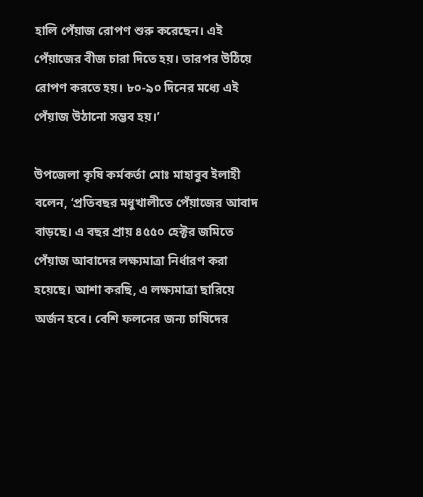হালি পেঁয়াজ রোপণ শুরু করেছেন। এই পেঁয়াজের বীজ চারা দিতে হয়। তারপর উঠিয়ে রোপণ করতে হয়। ৮০-৯০ দিনের মধ্যে এই পেঁয়াজ উঠানো সম্ভব হয়।’

উপজেলা কৃষি কর্মকর্তা মোঃ মাহাবুব ইলাহী বলেন, ‘প্রতিবছর মধুখালীতে পেঁয়াজের আবাদ বাড়ছে। এ বছর প্রায় ৪৫৫০ হেক্টর জমিতে পেঁয়াজ আবাদের লক্ষ্যমাত্রা নির্ধারণ করা হয়েছে। আশা করছি, এ লক্ষ্যমাত্রা ছারিয়ে অর্জন হবে। বেশি ফলনের জন্য চাষিদের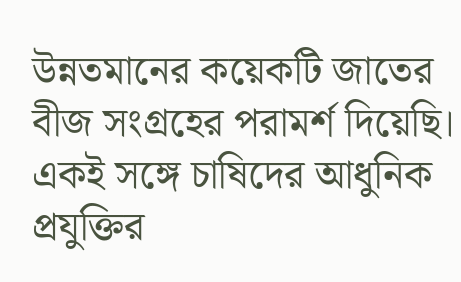উন্নতমানের কয়েকটি জাতের বীজ সংগ্রহের পরামর্শ দিয়েছি। একই সঙ্গে চাষিদের আধুনিক প্রযুক্তির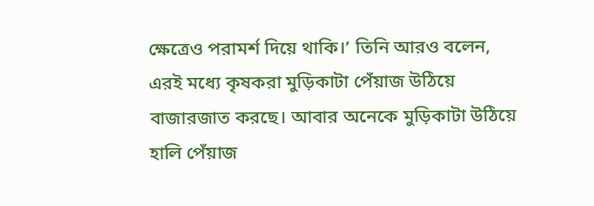ক্ষেত্রেও পরামর্শ দিয়ে থাকি।’ তিনি আরও বলেন, এরই মধ্যে কৃষকরা মুড়িকাটা পেঁয়াজ উঠিয়ে বাজারজাত করছে। আবার অনেকে মুড়িকাটা উঠিয়ে হালি পেঁয়াজ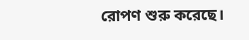রোপণ শুরু করেছে।